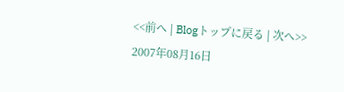<<前へ | Blogトップに戻る | 次へ>>
2007年08月16日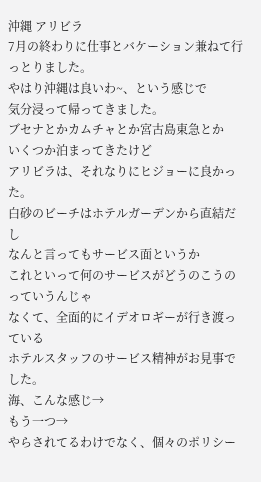沖縄 アリビラ
7月の終わりに仕事とバケーション兼ねて行っとりました。
やはり沖縄は良いわ~、という感じで
気分浸って帰ってきました。
ブセナとかカムチャとか宮古島東急とか
いくつか泊まってきたけど
アリビラは、それなりにヒジョーに良かった。
白砂のビーチはホテルガーデンから直結だし
なんと言ってもサービス面というか
これといって何のサービスがどうのこうのっていうんじゃ
なくて、全面的にイデオロギーが行き渡っている
ホテルスタッフのサービス精神がお見事でした。
海、こんな感じ→
もう一つ→
やらされてるわけでなく、個々のポリシー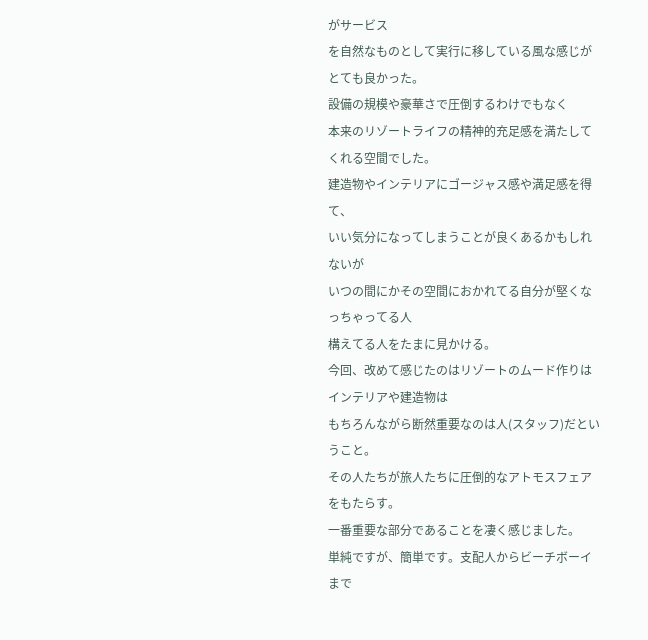がサービス
を自然なものとして実行に移している風な感じがとても良かった。
設備の規模や豪華さで圧倒するわけでもなく
本来のリゾートライフの精神的充足感を満たしてくれる空間でした。
建造物やインテリアにゴージャス感や満足感を得て、
いい気分になってしまうことが良くあるかもしれないが
いつの間にかその空間におかれてる自分が堅くなっちゃってる人
構えてる人をたまに見かける。
今回、改めて感じたのはリゾートのムード作りはインテリアや建造物は
もちろんながら断然重要なのは人(スタッフ)だということ。
その人たちが旅人たちに圧倒的なアトモスフェアをもたらす。
一番重要な部分であることを凄く感じました。
単純ですが、簡単です。支配人からビーチボーイまで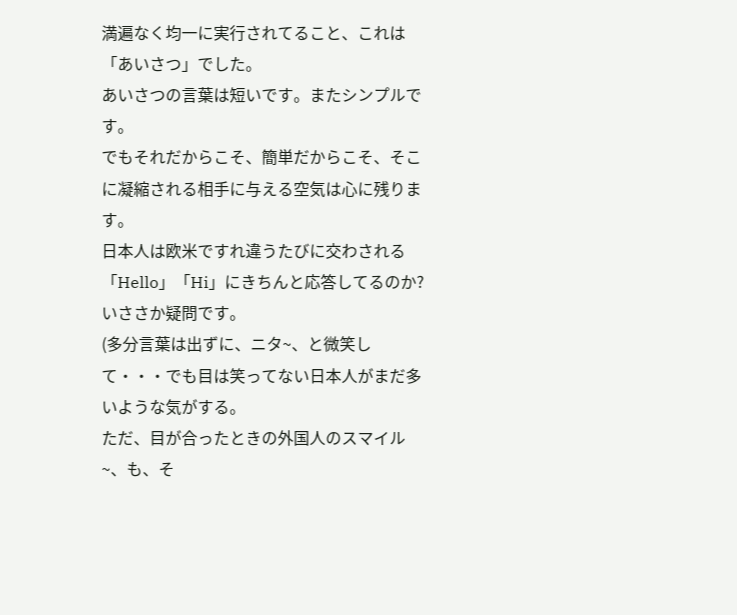満遍なく均一に実行されてること、これは
「あいさつ」でした。
あいさつの言葉は短いです。またシンプルです。
でもそれだからこそ、簡単だからこそ、そこに凝縮される相手に与える空気は心に残ります。
日本人は欧米ですれ違うたびに交わされる
「Hello」「Hi」にきちんと応答してるのか?
いささか疑問です。
(多分言葉は出ずに、ニタ~、と微笑して・・・でも目は笑ってない日本人がまだ多いような気がする。
ただ、目が合ったときの外国人のスマイル~、も、そ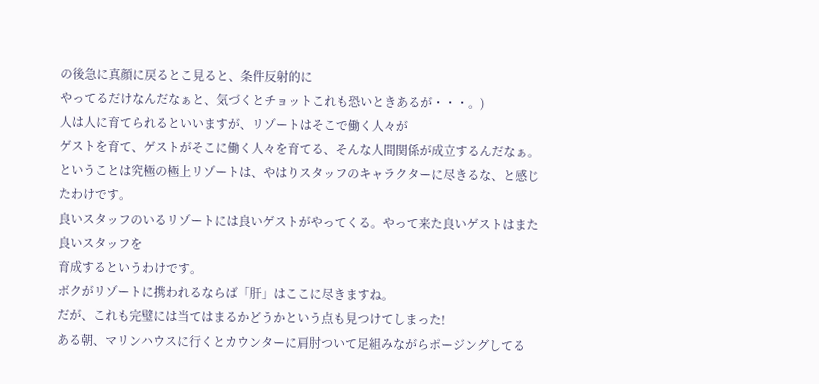の後急に真顔に戻るとこ見ると、条件反射的に
やってるだけなんだなぁと、気づくとチョットこれも恐いときあるが・・・。)
人は人に育てられるといいますが、リゾートはそこで働く人々が
ゲストを育て、ゲストがそこに働く人々を育てる、そんな人間関係が成立するんだなぁ。
ということは究極の極上リゾートは、やはりスタッフのキャラクターに尽きるな、と感じたわけです。
良いスタッフのいるリゾートには良いゲストがやってくる。やって来た良いゲストはまた良いスタッフを
育成するというわけです。
ボクがリゾートに携われるならば「肝」はここに尽きますね。
だが、これも完璧には当てはまるかどうかという点も見つけてしまった!
ある朝、マリンハウスに行くとカウンターに肩肘ついて足組みながらポージングしてる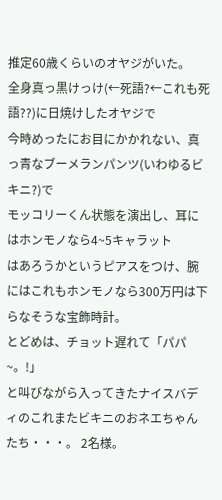推定60歳くらいのオヤジがいた。
全身真っ黒けっけ(←死語?←これも死語??)に日焼けしたオヤジで
今時めったにお目にかかれない、真っ青なブーメランパンツ(いわゆるビキニ?)で
モッコリーくん状態を演出し、耳にはホンモノなら4~5キャラット
はあろうかというピアスをつけ、腕にはこれもホンモノなら300万円は下らなそうな宝飾時計。
とどめは、チョット遅れて「パパ~。!」
と叫びながら入ってきたナイスバディのこれまたビキニのおネエちゃんたち・・・。 2名様。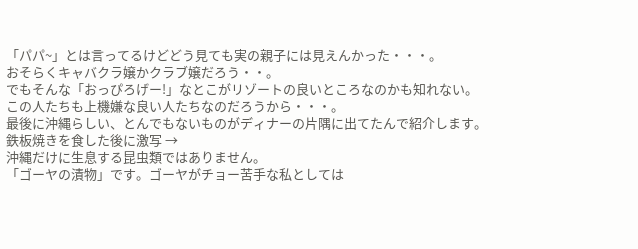「パパ~」とは言ってるけどどう見ても実の親子には見えんかった・・・。
おそらくキャバクラ嬢かクラブ嬢だろう・・。
でもそんな「おっぴろげー!」なとこがリゾートの良いところなのかも知れない。
この人たちも上機嫌な良い人たちなのだろうから・・・。
最後に沖縄らしい、とんでもないものがディナーの片隅に出てたんで紹介します。
鉄板焼きを食した後に激写 →
沖縄だけに生息する昆虫類ではありません。
「ゴーヤの漬物」です。ゴーヤがチョー苦手な私としては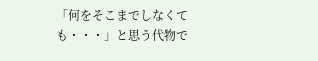「何をそこまでしなくても・・・」と思う代物で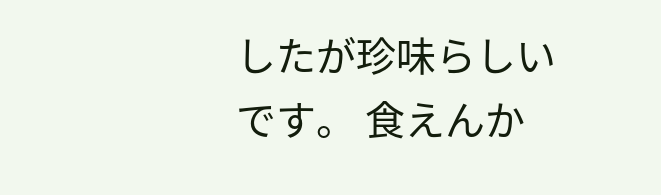したが珍味らしいです。 食えんか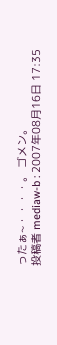ったぁ~・・・・。 ゴメン。
投稿者 mediaw-b : 2007年08月16日 17:35